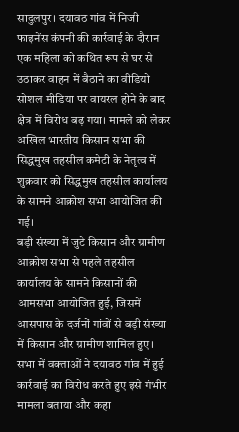सादुलपुर। दयावठ गांव में निजी फाइनेंस कंपनी की कार्रवाई के दौरान एक महिला को कथित रूप से घर से उठाकर वाहन में बैठाने का वीडियो सोशल मीडिया पर वायरल होने के बाद क्षेत्र में विरोध बढ़ गया। मामले को लेकर अखिल भारतीय किसान सभा की सिद्धमुख तहसील कमेटी के नेतृत्व में शुक्रवार को सिद्धमुख तहसील कार्यालय के सामने आक्रोश सभा आयोजित की गई।
बड़ी संख्या में जुटे किसान और ग्रामीण
आक्रोश सभा से पहले तहसील कार्यालय के सामने किसानों की आमसभा आयोजित हुई, जिसमें आसपास के दर्जनों गांवों से बड़ी संख्या में किसान और ग्रामीण शामिल हुए।
सभा में वक्ताओं ने दयावठ गांव में हुई कार्रवाई का विरोध करते हुए इसे गंभीर मामला बताया और कहा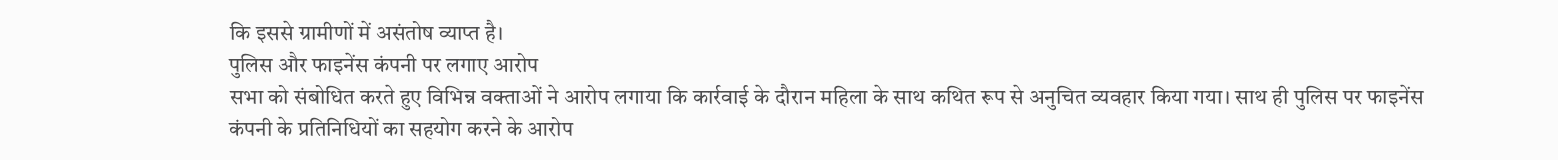कि इससे ग्रामीणों में असंतोष व्याप्त है।
पुलिस और फाइनेंस कंपनी पर लगाए आरोप
सभा को संबोधित करते हुए विभिन्न वक्ताओं ने आरोप लगाया कि कार्रवाई के दौरान महिला के साथ कथित रूप से अनुचित व्यवहार किया गया। साथ ही पुलिस पर फाइनेंस कंपनी के प्रतिनिधियों का सहयोग करने के आरोप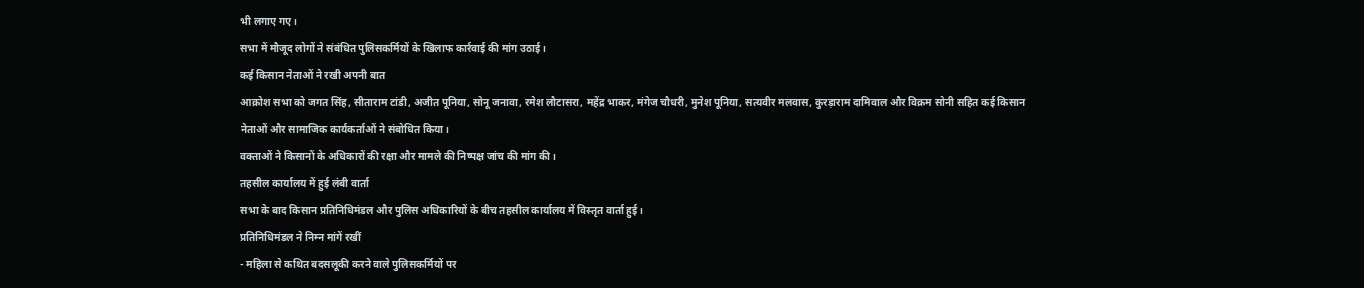भी लगाए गए।
सभा में मौजूद लोगों ने संबंधित पुलिसकर्मियों के खिलाफ कार्रवाई की मांग उठाई।
कई किसान नेताओं ने रखी अपनी बात
आक्रोश सभा को जगत सिंह, सीताराम टांडी, अजीत पूनिया, सोनू जनावा, रमेश लौटासरा, महेंद्र भाकर, मंगेज चौधरी, मुनेश पूनिया, सत्यवीर मलवास, कुरड़ाराम दामिवाल और विक्रम सोनी सहित कई किसान नेताओं और सामाजिक कार्यकर्ताओं ने संबोधित किया।
वक्ताओं ने किसानों के अधिकारों की रक्षा और मामले की निष्पक्ष जांच की मांग की।
तहसील कार्यालय में हुई लंबी वार्ता
सभा के बाद किसान प्रतिनिधिमंडल और पुलिस अधिकारियों के बीच तहसील कार्यालय में विस्तृत वार्ता हुई।
प्रतिनिधिमंडल ने निम्न मांगें रखीं
- महिला से कथित बदसलूकी करने वाले पुलिसकर्मियों पर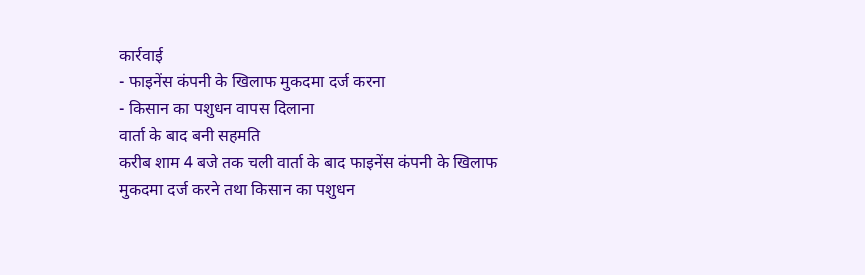कार्रवाई
- फाइनेंस कंपनी के खिलाफ मुकदमा दर्ज करना
- किसान का पशुधन वापस दिलाना
वार्ता के बाद बनी सहमति
करीब शाम 4 बजे तक चली वार्ता के बाद फाइनेंस कंपनी के खिलाफ मुकदमा दर्ज करने तथा किसान का पशुधन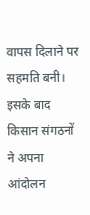वापस दिलाने पर सहमति बनी।
इसके बाद किसान संगठनों ने अपना आंदोलन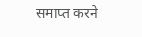समाप्त करने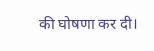की घोषणा कर दी।